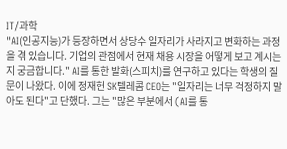IT/과학
"AI(인공지능)가 등장하면서 상당수 일자리가 사라지고 변화하는 과정을 겪 있습니다. 기업의 관점에서 현재 채용 시장을 어떻게 보고 계시는지 궁금합니다." AI를 통한 발화(스피치)를 연구하고 있다는 학생의 질문이 나왔다. 이에 정재헌 SK텔레콤 CEO는 "일자리는 너무 걱정하지 말아도 된다"고 단했다. 그는 "많은 부분에서 (AI를 통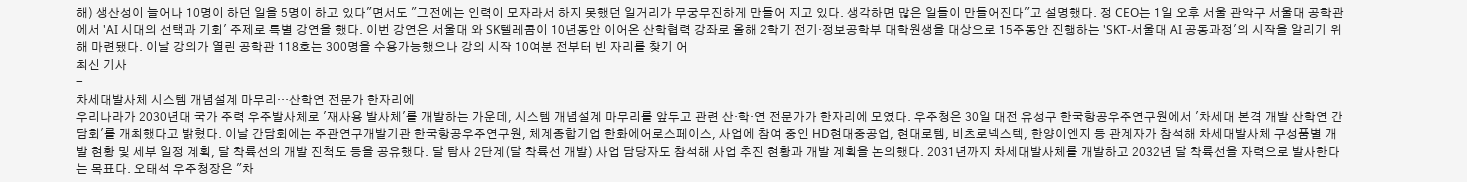해) 생산성이 늘어나 10명이 하던 일을 5명이 하고 있다"면서도 "그전에는 인력이 모자라서 하지 못했던 일거리가 무궁무진하게 만들어 지고 있다. 생각하면 많은 일들이 만들어진다"고 설명했다. 정 CEO는 1일 오후 서울 관악구 서울대 공학관에서 'AI 시대의 선택과 기회' 주제로 특별 강연을 했다. 이번 강연은 서울대 와 SK텔레콤이 10년동안 이어온 산학협력 강좌로 올해 2학기 전기·정보공학부 대학원생을 대상으로 15주동안 진행하는 'SKT-서울대 AI 공동과정'의 시작을 알리기 위해 마련됐다. 이날 강의가 열린 공학관 118호는 300명을 수용가능했으나 강의 시작 10여분 전부터 빈 자리를 찾기 어
최신 기사
-
차세대발사체 시스템 개념설계 마무리…산학연 전문가 한자리에
우리나라가 2030년대 국가 주력 우주발사체로 '재사용 발사체'를 개발하는 가운데, 시스템 개념설계 마무리를 앞두고 관련 산·학·연 전문가가 한자리에 모였다. 우주청은 30일 대전 유성구 한국항공우주연구원에서 '차세대 본격 개발 산학연 간담회'를 개최했다고 밝혔다. 이날 간담회에는 주관연구개발기관 한국항공우주연구원, 체계종합기업 한화에어로스페이스, 사업에 참여 중인 HD현대중공업, 현대로템, 비츠로넥스텍, 한양이엔지 등 관계자가 참석해 차세대발사체 구성품별 개발 현황 및 세부 일정 계획, 달 착륙선의 개발 진척도 등을 공유했다. 달 탐사 2단계(달 착륙선 개발) 사업 담당자도 참석해 사업 추진 현황과 개발 계획을 논의했다. 2031년까지 차세대발사체를 개발하고 2032년 달 착륙선을 자력으로 발사한다는 목표다. 오태석 우주청장은 "차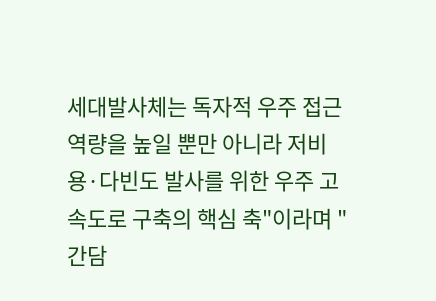세대발사체는 독자적 우주 접근 역량을 높일 뿐만 아니라 저비용·다빈도 발사를 위한 우주 고속도로 구축의 핵심 축"이라며 "간담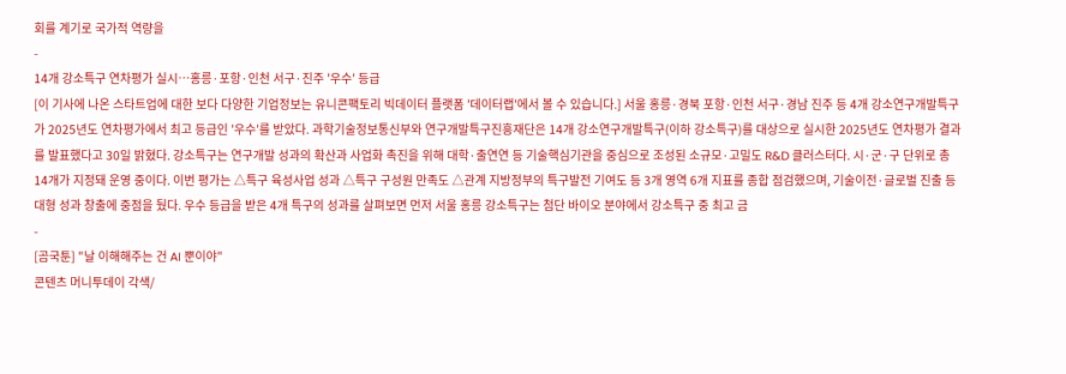회를 계기로 국가적 역량을
-
14개 강소특구 연차평가 실시…홍릉·포항·인천 서구·진주 '우수' 등급
[이 기사에 나온 스타트업에 대한 보다 다양한 기업정보는 유니콘팩토리 빅데이터 플랫폼 '데이터랩'에서 볼 수 있습니다.] 서울 홍릉·경북 포항·인천 서구·경남 진주 등 4개 강소연구개발특구가 2025년도 연차평가에서 최고 등급인 '우수'를 받았다. 과학기술정보통신부와 연구개발특구진흥재단은 14개 강소연구개발특구(이하 강소특구)를 대상으로 실시한 2025년도 연차평가 결과를 발표했다고 30일 밝혔다. 강소특구는 연구개발 성과의 확산과 사업화 촉진을 위해 대학·출연연 등 기술핵심기관을 중심으로 조성된 소규모·고밀도 R&D 클러스터다. 시·군·구 단위로 총 14개가 지정돼 운영 중이다. 이번 평가는 △특구 육성사업 성과 △특구 구성원 만족도 △관계 지방정부의 특구발전 기여도 등 3개 영역 6개 지표를 종합 점검했으며, 기술이전·글로벌 진출 등 대형 성과 창출에 중점을 뒀다. 우수 등급을 받은 4개 특구의 성과를 살펴보면 먼저 서울 홍릉 강소특구는 첨단 바이오 분야에서 강소특구 중 최고 금
-
[곰국툰] "날 이해해주는 건 AI 뿐이야"
콘텐츠 머니투데이 각색/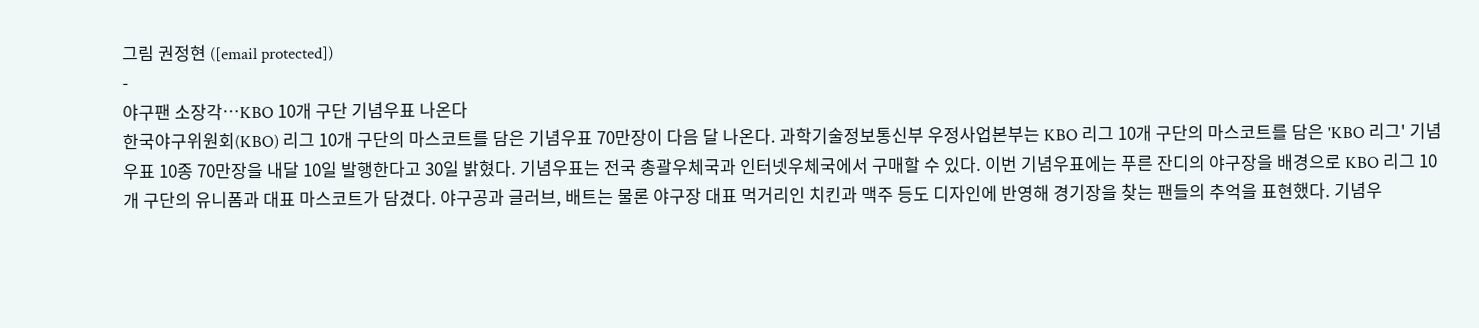그림 권정현 ([email protected])
-
야구팬 소장각…KBO 10개 구단 기념우표 나온다
한국야구위원회(KBO) 리그 10개 구단의 마스코트를 담은 기념우표 70만장이 다음 달 나온다. 과학기술정보통신부 우정사업본부는 KBO 리그 10개 구단의 마스코트를 담은 'KBO 리그' 기념우표 10종 70만장을 내달 10일 발행한다고 30일 밝혔다. 기념우표는 전국 총괄우체국과 인터넷우체국에서 구매할 수 있다. 이번 기념우표에는 푸른 잔디의 야구장을 배경으로 KBO 리그 10개 구단의 유니폼과 대표 마스코트가 담겼다. 야구공과 글러브, 배트는 물론 야구장 대표 먹거리인 치킨과 맥주 등도 디자인에 반영해 경기장을 찾는 팬들의 추억을 표현했다. 기념우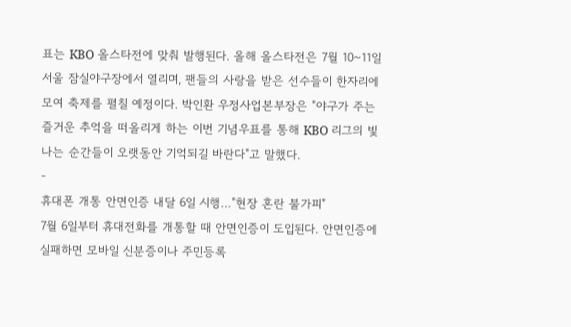표는 KBO 올스타전에 맞춰 발행된다. 올해 올스타전은 7월 10~11일 서울 잠실야구장에서 열리며, 팬들의 사랑을 받은 선수들이 한자리에 모여 축제를 펼칠 예정이다. 박인환 우정사업본부장은 "야구가 주는 즐거운 추억을 떠올리게 하는 이번 기념우표를 통해 KBO 리그의 빛나는 순간들이 오랫동안 기억되길 바란다"고 말했다.
-
휴대폰 개통 안면인증 내달 6일 시행…"현장 혼란 불가피"
7월 6일부터 휴대전화를 개통할 때 안면인증이 도입된다. 안면인증에 실패하면 모바일 신분증이나 주민등록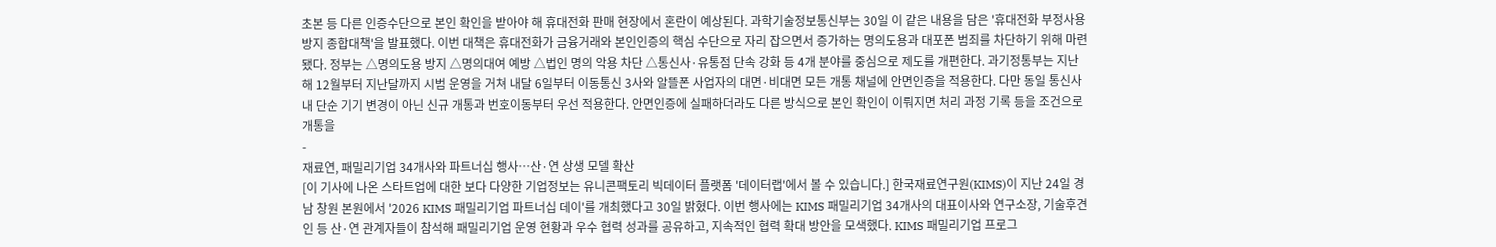초본 등 다른 인증수단으로 본인 확인을 받아야 해 휴대전화 판매 현장에서 혼란이 예상된다. 과학기술정보통신부는 30일 이 같은 내용을 담은 '휴대전화 부정사용 방지 종합대책'을 발표했다. 이번 대책은 휴대전화가 금융거래와 본인인증의 핵심 수단으로 자리 잡으면서 증가하는 명의도용과 대포폰 범죄를 차단하기 위해 마련됐다. 정부는 △명의도용 방지 △명의대여 예방 △법인 명의 악용 차단 △통신사·유통점 단속 강화 등 4개 분야를 중심으로 제도를 개편한다. 과기정통부는 지난해 12월부터 지난달까지 시범 운영을 거쳐 내달 6일부터 이동통신 3사와 알뜰폰 사업자의 대면·비대면 모든 개통 채널에 안면인증을 적용한다. 다만 동일 통신사 내 단순 기기 변경이 아닌 신규 개통과 번호이동부터 우선 적용한다. 안면인증에 실패하더라도 다른 방식으로 본인 확인이 이뤄지면 처리 과정 기록 등을 조건으로 개통을
-
재료연, 패밀리기업 34개사와 파트너십 행사…산·연 상생 모델 확산
[이 기사에 나온 스타트업에 대한 보다 다양한 기업정보는 유니콘팩토리 빅데이터 플랫폼 '데이터랩'에서 볼 수 있습니다.] 한국재료연구원(KIMS)이 지난 24일 경남 창원 본원에서 '2026 KIMS 패밀리기업 파트너십 데이'를 개최했다고 30일 밝혔다. 이번 행사에는 KIMS 패밀리기업 34개사의 대표이사와 연구소장, 기술후견인 등 산·연 관계자들이 참석해 패밀리기업 운영 현황과 우수 협력 성과를 공유하고, 지속적인 협력 확대 방안을 모색했다. KIMS 패밀리기업 프로그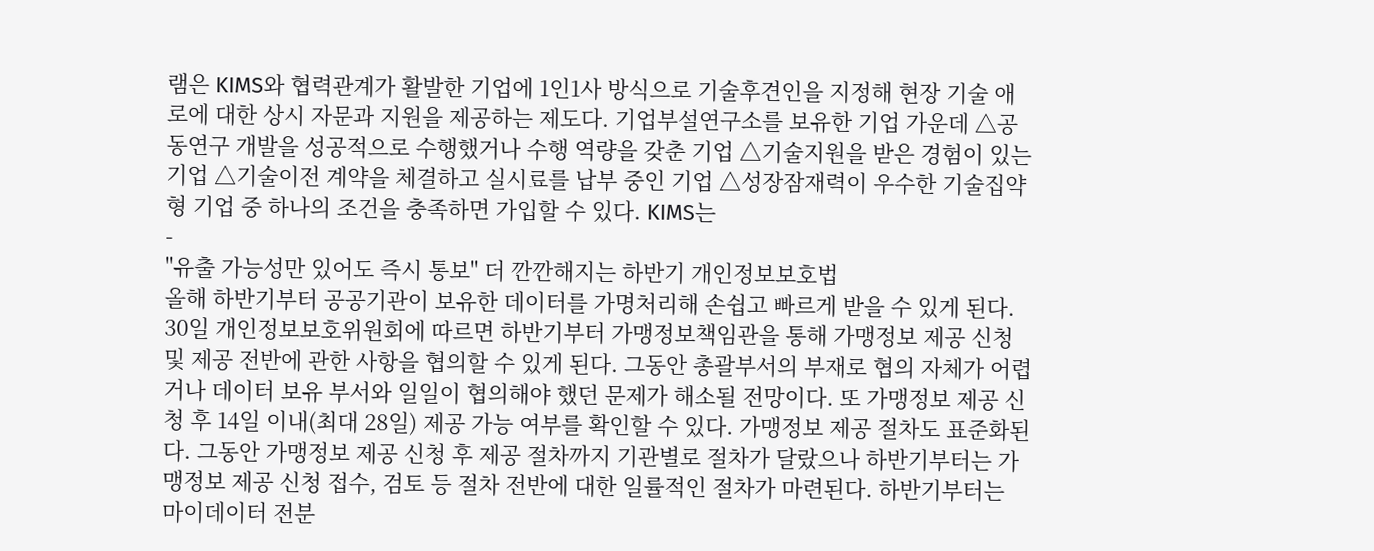램은 KIMS와 협력관계가 활발한 기업에 1인1사 방식으로 기술후견인을 지정해 현장 기술 애로에 대한 상시 자문과 지원을 제공하는 제도다. 기업부설연구소를 보유한 기업 가운데 △공동연구 개발을 성공적으로 수행했거나 수행 역량을 갖춘 기업 △기술지원을 받은 경험이 있는 기업 △기술이전 계약을 체결하고 실시료를 납부 중인 기업 △성장잠재력이 우수한 기술집약형 기업 중 하나의 조건을 충족하면 가입할 수 있다. KIMS는
-
"유출 가능성만 있어도 즉시 통보" 더 깐깐해지는 하반기 개인정보보호법
올해 하반기부터 공공기관이 보유한 데이터를 가명처리해 손쉽고 빠르게 받을 수 있게 된다. 30일 개인정보보호위원회에 따르면 하반기부터 가맹정보책임관을 통해 가맹정보 제공 신청 및 제공 전반에 관한 사항을 협의할 수 있게 된다. 그동안 총괄부서의 부재로 협의 자체가 어렵거나 데이터 보유 부서와 일일이 협의해야 했던 문제가 해소될 전망이다. 또 가맹정보 제공 신청 후 14일 이내(최대 28일) 제공 가능 여부를 확인할 수 있다. 가맹정보 제공 절차도 표준화된다. 그동안 가맹정보 제공 신청 후 제공 절차까지 기관별로 절차가 달랐으나 하반기부터는 가맹정보 제공 신청 접수, 검토 등 절차 전반에 대한 일률적인 절차가 마련된다. 하반기부터는 마이데이터 전분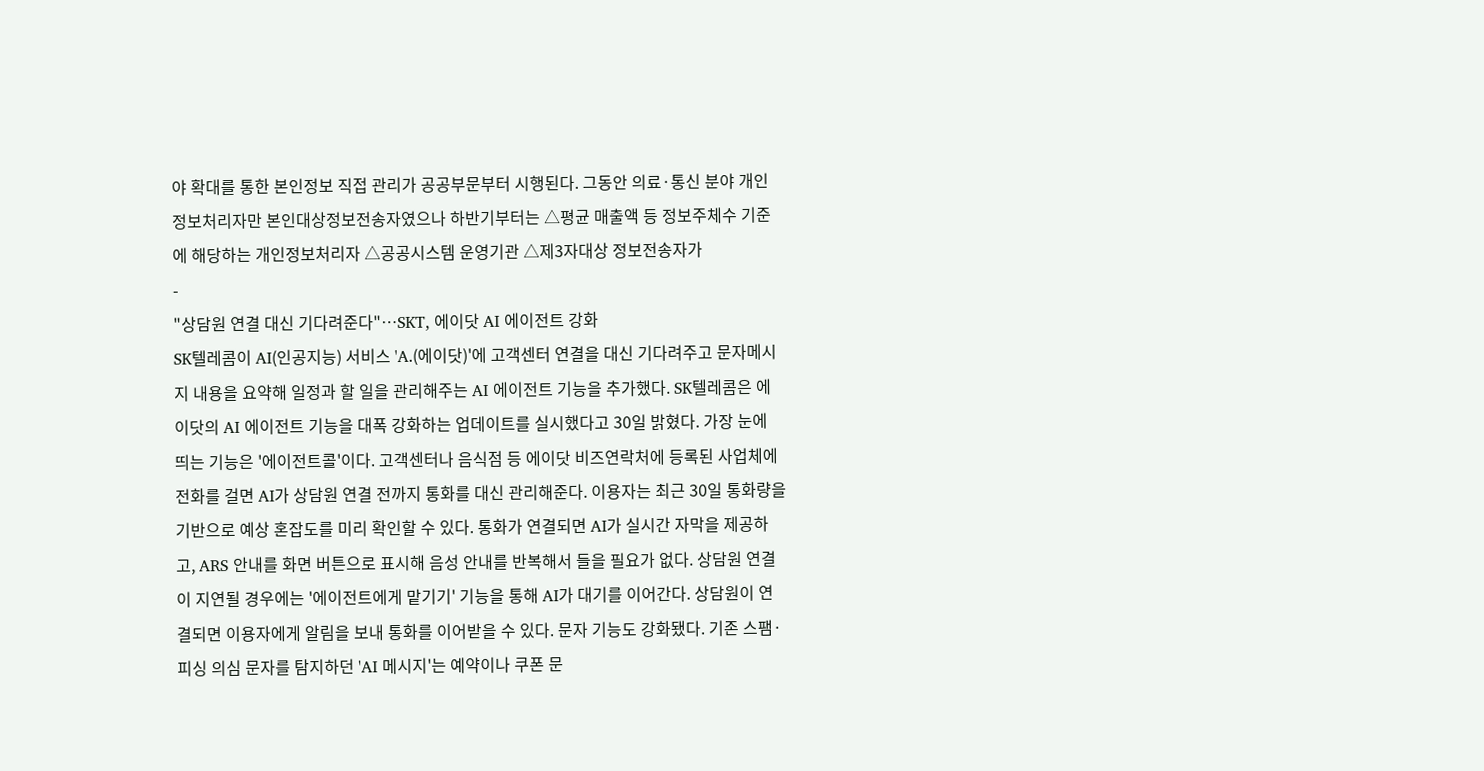야 확대를 통한 본인정보 직접 관리가 공공부문부터 시행된다. 그동안 의료·통신 분야 개인정보처리자만 본인대상정보전송자였으나 하반기부터는 △평균 매출액 등 정보주체수 기준에 해당하는 개인정보처리자 △공공시스템 운영기관 △제3자대상 정보전송자가
-
"상담원 연결 대신 기다려준다"…SKT, 에이닷 AI 에이전트 강화
SK텔레콤이 AI(인공지능) 서비스 'A.(에이닷)'에 고객센터 연결을 대신 기다려주고 문자메시지 내용을 요약해 일정과 할 일을 관리해주는 AI 에이전트 기능을 추가했다. SK텔레콤은 에이닷의 AI 에이전트 기능을 대폭 강화하는 업데이트를 실시했다고 30일 밝혔다. 가장 눈에 띄는 기능은 '에이전트콜'이다. 고객센터나 음식점 등 에이닷 비즈연락처에 등록된 사업체에 전화를 걸면 AI가 상담원 연결 전까지 통화를 대신 관리해준다. 이용자는 최근 30일 통화량을 기반으로 예상 혼잡도를 미리 확인할 수 있다. 통화가 연결되면 AI가 실시간 자막을 제공하고, ARS 안내를 화면 버튼으로 표시해 음성 안내를 반복해서 들을 필요가 없다. 상담원 연결이 지연될 경우에는 '에이전트에게 맡기기' 기능을 통해 AI가 대기를 이어간다. 상담원이 연결되면 이용자에게 알림을 보내 통화를 이어받을 수 있다. 문자 기능도 강화됐다. 기존 스팸·피싱 의심 문자를 탐지하던 'AI 메시지'는 예약이나 쿠폰 문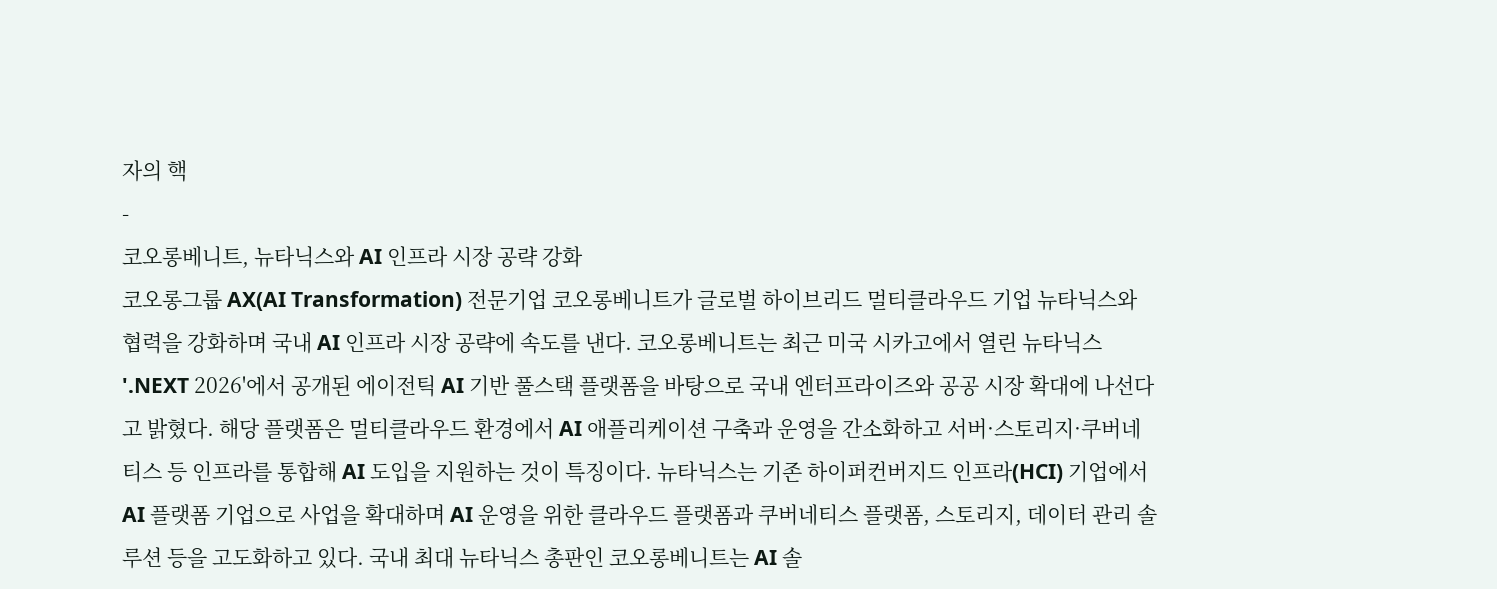자의 핵
-
코오롱베니트, 뉴타닉스와 AI 인프라 시장 공략 강화
코오롱그룹 AX(AI Transformation) 전문기업 코오롱베니트가 글로벌 하이브리드 멀티클라우드 기업 뉴타닉스와 협력을 강화하며 국내 AI 인프라 시장 공략에 속도를 낸다. 코오롱베니트는 최근 미국 시카고에서 열린 뉴타닉스 '.NEXT 2026'에서 공개된 에이전틱 AI 기반 풀스택 플랫폼을 바탕으로 국내 엔터프라이즈와 공공 시장 확대에 나선다고 밝혔다. 해당 플랫폼은 멀티클라우드 환경에서 AI 애플리케이션 구축과 운영을 간소화하고 서버·스토리지·쿠버네티스 등 인프라를 통합해 AI 도입을 지원하는 것이 특징이다. 뉴타닉스는 기존 하이퍼컨버지드 인프라(HCI) 기업에서 AI 플랫폼 기업으로 사업을 확대하며 AI 운영을 위한 클라우드 플랫폼과 쿠버네티스 플랫폼, 스토리지, 데이터 관리 솔루션 등을 고도화하고 있다. 국내 최대 뉴타닉스 총판인 코오롱베니트는 AI 솔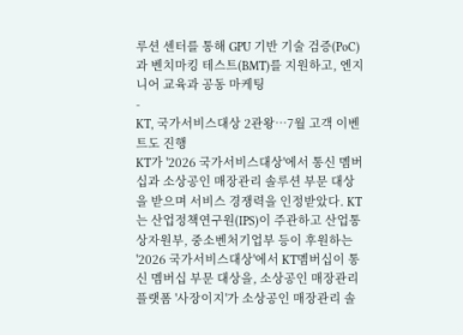루션 센터를 통해 GPU 기반 기술 검증(PoC)과 벤치마킹 테스트(BMT)를 지원하고, 엔지니어 교육과 공동 마케팅
-
KT, 국가서비스대상 2관왕…7월 고객 이벤트도 진행
KT가 '2026 국가서비스대상'에서 통신 멤버십과 소상공인 매장관리 솔루션 부문 대상을 받으며 서비스 경쟁력을 인정받았다. KT는 산업정책연구원(IPS)이 주관하고 산업통상자원부, 중소벤처기업부 등이 후원하는 '2026 국가서비스대상'에서 KT멤버십이 통신 멤버십 부문 대상을, 소상공인 매장관리 플랫폼 '사장이지'가 소상공인 매장관리 솔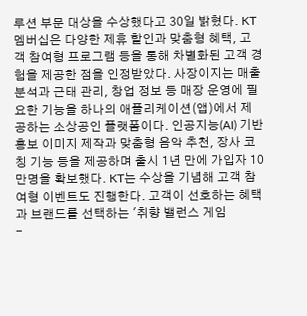루션 부문 대상을 수상했다고 30일 밝혔다. KT멤버십은 다양한 제휴 할인과 맞춤형 혜택, 고객 참여형 프로그램 등을 통해 차별화된 고객 경험을 제공한 점을 인정받았다. 사장이지는 매출 분석과 근태 관리, 창업 정보 등 매장 운영에 필요한 기능을 하나의 애플리케이션(앱)에서 제공하는 소상공인 플랫폼이다. 인공지능(AI) 기반 홍보 이미지 제작과 맞춤형 음악 추천, 장사 코칭 기능 등을 제공하며 출시 1년 만에 가입자 10만명을 확보했다. KT는 수상을 기념해 고객 참여형 이벤트도 진행한다. 고객이 선호하는 혜택과 브랜드를 선택하는 '취향 밸런스 게임
-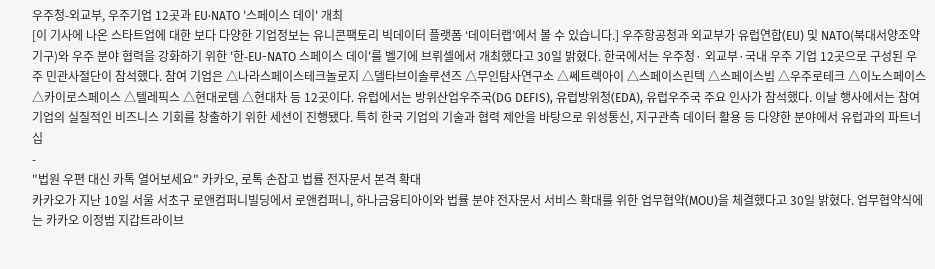우주청-외교부, 우주기업 12곳과 EU·NATO '스페이스 데이' 개최
[이 기사에 나온 스타트업에 대한 보다 다양한 기업정보는 유니콘팩토리 빅데이터 플랫폼 ‘데이터랩’에서 볼 수 있습니다.] 우주항공청과 외교부가 유럽연합(EU) 및 NATO(북대서양조약기구)와 우주 분야 협력을 강화하기 위한 '한-EU-NATO 스페이스 데이'를 벨기에 브뤼셀에서 개최했다고 30일 밝혔다. 한국에서는 우주청· 외교부·국내 우주 기업 12곳으로 구성된 우주 민관사절단이 참석했다. 참여 기업은 △나라스페이스테크놀로지 △델타브이솔루션즈 △무인탐사연구소 △쎄트렉아이 △스페이스린텍 △스페이스빔 △우주로테크 △이노스페이스 △카이로스페이스 △텔레픽스 △현대로템 △현대차 등 12곳이다. 유럽에서는 방위산업우주국(DG DEFIS), 유럽방위청(EDA), 유럽우주국 주요 인사가 참석했다. 이날 행사에서는 참여 기업의 실질적인 비즈니스 기회를 창출하기 위한 세션이 진행됐다. 특히 한국 기업의 기술과 협력 제안을 바탕으로 위성통신, 지구관측 데이터 활용 등 다양한 분야에서 유럽과의 파트너십
-
"법원 우편 대신 카톡 열어보세요" 카카오, 로톡 손잡고 법률 전자문서 본격 확대
카카오가 지난 10일 서울 서초구 로앤컴퍼니빌딩에서 로앤컴퍼니, 하나금융티아이와 법률 분야 전자문서 서비스 확대를 위한 업무협약(MOU)을 체결했다고 30일 밝혔다. 업무협약식에는 카카오 이정범 지갑트라이브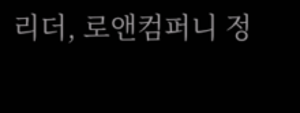리더, 로앤컴퍼니 정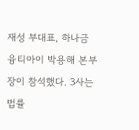재성 부대표, 하나금융티아이 박용해 본부장이 참석했다. 3사는 법률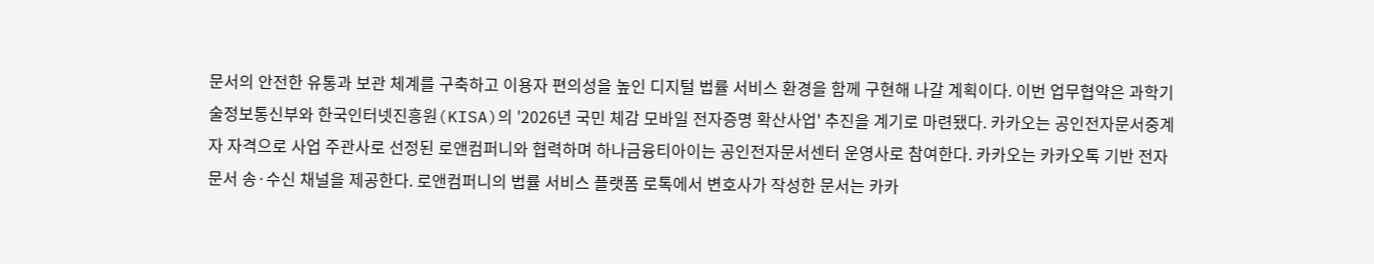문서의 안전한 유통과 보관 체계를 구축하고 이용자 편의성을 높인 디지털 법률 서비스 환경을 함께 구현해 나갈 계획이다. 이번 업무협약은 과학기술정보통신부와 한국인터넷진흥원(KISA)의 '2026년 국민 체감 모바일 전자증명 확산사업' 추진을 계기로 마련됐다. 카카오는 공인전자문서중계자 자격으로 사업 주관사로 선정된 로앤컴퍼니와 협력하며 하나금융티아이는 공인전자문서센터 운영사로 참여한다. 카카오는 카카오톡 기반 전자문서 송·수신 채널을 제공한다. 로앤컴퍼니의 법률 서비스 플랫폼 로톡에서 변호사가 작성한 문서는 카카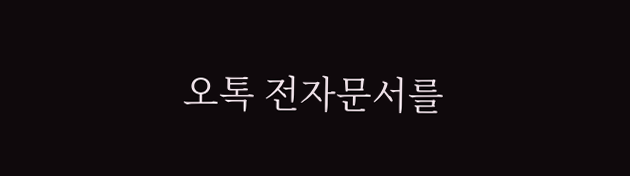오톡 전자문서를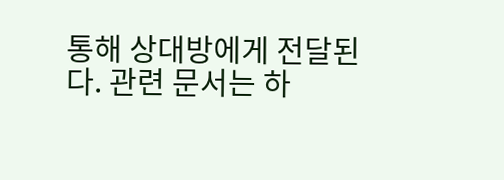통해 상대방에게 전달된다. 관련 문서는 하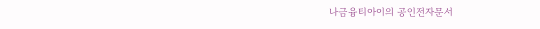나금융티아이의 공인전자문서